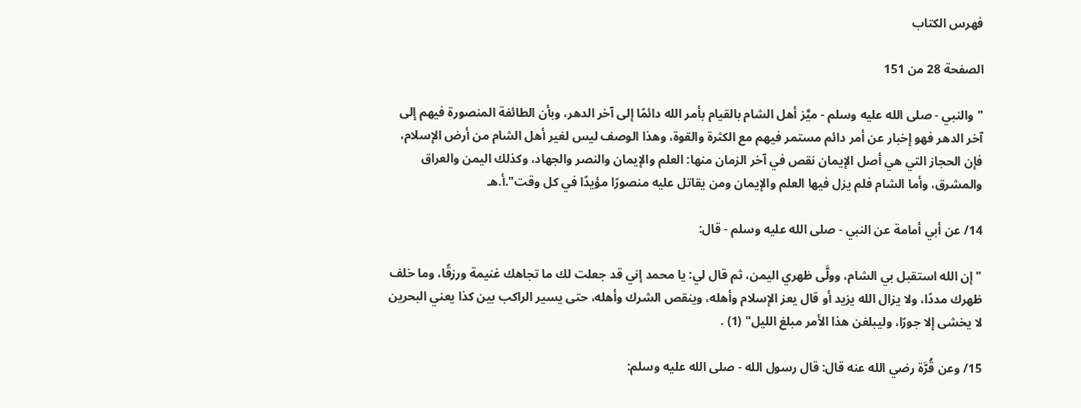فهرس الكتاب

الصفحة 28 من 151

"والنبي - صلى الله عليه وسلم - ميَّز أهل الشام بالقيام بأمر الله دائمًا إلى آخر الدهر، وبأن الطائفة المنصورة فيهم إلى آخر الدهر فهو إخبار عن أمر دائم مستمر فيهم مع الكثرة والقوة، وهذا الوصف ليس لغير أهل الشام من أرض الإسلام، فإن الحجاز التي هي أصل الإيمان نقص في آخر الزمان منها: العلم والإيمان والنصر والجهاد، وكذلك اليمن والعراق والمشرق، وأما الشام فلم يزل فيها العلم والإيمان ومن يقاتل عليه منصورًا مؤيدًا في كل وقت".أ.هـ

14/ عن أبي أمامة عن النبي - صلى الله عليه وسلم - قال:

"إن الله استقبل بي الشام، وولَّى ظهري اليمن، ثم قال لي: يا محمد إني قد جعلت لك ما تجاهك غنيمة ورزقًا، وما خلف ظهرك مددًا، ولا يزال الله يزيد أو قال يعز الإسلام وأهله، وينقص الشرك وأهله، حتى يسير الراكب بين كذا يعني البحرين لا يخشى إلا جورًا، وليبلغن هذا الأمر مبلغ الليل" (1) .

15/ وعن قُرَّة رضي الله عنه قال: قال رسول الله - صلى الله عليه وسلم: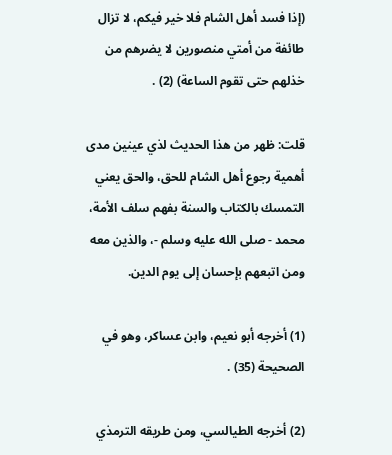(إذا فسد أهل الشام فلا خير فيكم، لا تزال طائفة من أمتي منصورين لا يضرهم من خذلهم حتى تقوم الساعة) (2) .

قلت: ظهر من هذا الحديث لذي عينين مدى أهمية رجوع أهل الشام للحق، والحق يعني التمسك بالكتاب والسنة بفهم سلف الأمة، محمد - صلى الله عليه وسلم -، والذين معه ومن اتبعهم بإحسان إلى يوم الدين.

(1) أخرجه أبو نعيم، وابن عساكر، وهو في الصحيحة (35) .

(2) أخرجه الطيالسي، ومن طريقه الترمذي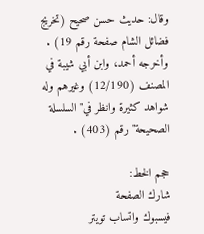وقال: حديث حسن صحيح (تخريج فضائل الشام صفحة رقم 19) . وأخرجه أحمد، وابن أبي شيبة في المصنف (12/190) وغيرهم وله شواهد كثيرة وانظر في"السلسلة الصحيحة"رقم (403) .

حجم الخط:
شارك الصفحة
فيسبوك واتساب تويتر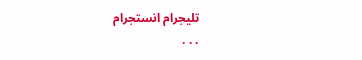تليجرام انستجرام
. . .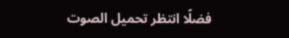فضلًا انتظر تحميل الصوت